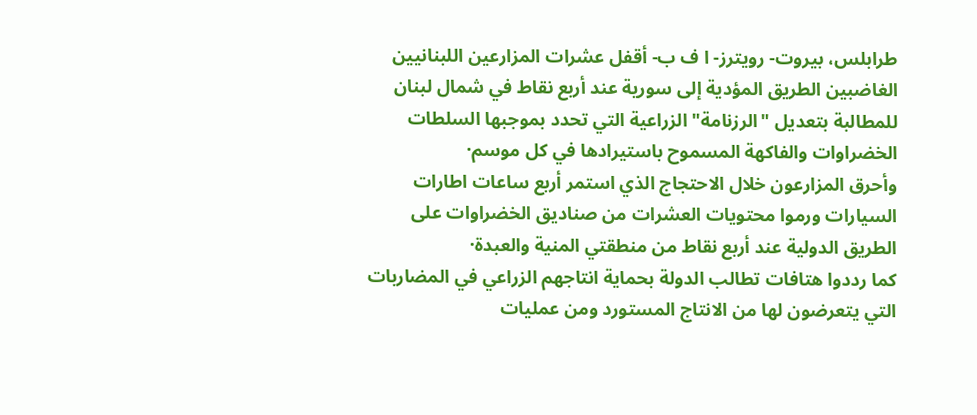طرابلس، بيروت- رويترز- ا ف ب- أقفل عشرات المزارعين اللبنانيين الغاضبين الطريق المؤدية إلى سورية عند أربع نقاط في شمال لبنان للمطالبة بتعديل "الرزنامة" الزراعية التي تحدد بموجبها السلطات الخضراوات والفاكهة المسموح باستيرادها في كل موسم·
وأحرق المزارعون خلال الاحتجاج الذي استمر أربع ساعات اطارات السيارات ورموا محتويات العشرات من صناديق الخضراوات على الطريق الدولية عند أربع نقاط من منطقتي المنية والعبدة·
كما رددوا هتافات تطالب الدولة بحماية انتاجهم الزراعي في المضاربات التي يتعرضون لها من الانتاج المستورد ومن عمليات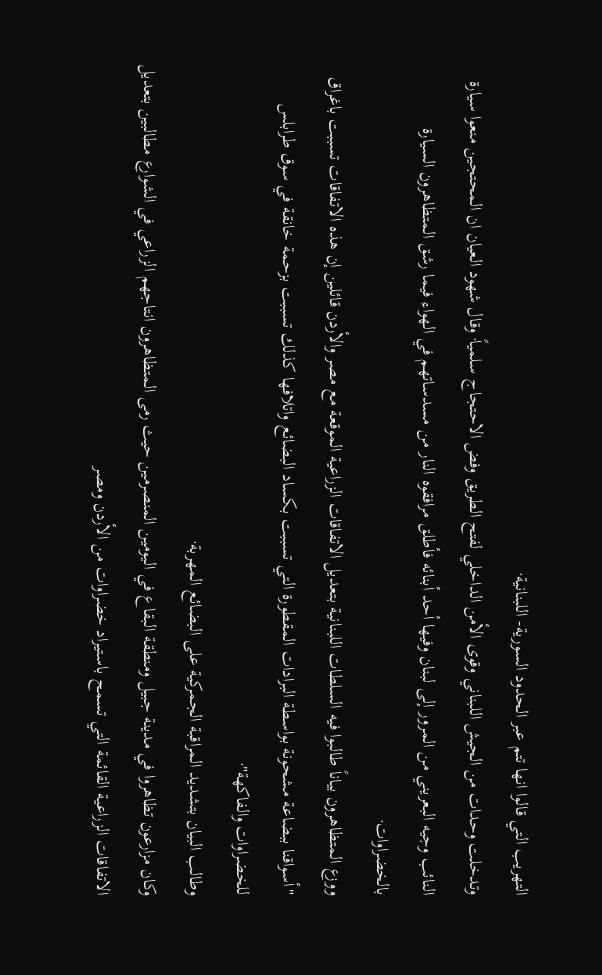التهريب التي قالوا انها تتم عبر الحدود السورية- اللبنانية·
وتدخلت وحدات من الجيش اللبناني وقوى الأمن الداخلي لفتح الطريق وفض الاحتجاج سلمياً· وقال شهود العيان ان المحتجين منعوا سيارة النائب وجيه البعريني من المرور إلى لبنان وفيها أحد أبنائه فأطلق مرافقوه النار من مسدساتهم في الهواء فيما رشق المتظاهرون السيارة بالخضراوات·
ووزع المتظاهرون بياناً طالبوا فيه السلطات اللبنانية بتعديل الاتفاقات الزراعية الموقعة مع مصر والأردن قائلين إن هذه الاتفاقات تسببت باغراق "أسواقنا ببضاعة مشحونة بواسطة البرادات المقطورة التي تسببت بكساد البضائع واتلافها كذلك تسببت بزحمة خانقة في سوق طرابلس للخضراوات والفاكهة"·
وطالب البيان بتشديد المراقبة الجمركية على البضائع المهربة·
وكان مزارعون تظاهروا في مدينة جبيل ومنطقة البقاع في اليومين المنصرمين حيث رمى المتظاهرون انتاجهم الزراعي في الشوارع مطالبين بتعديل الاتفاقات الزراعية القائمة التي تسمح باستيراد خضراوات من الأردن ومصر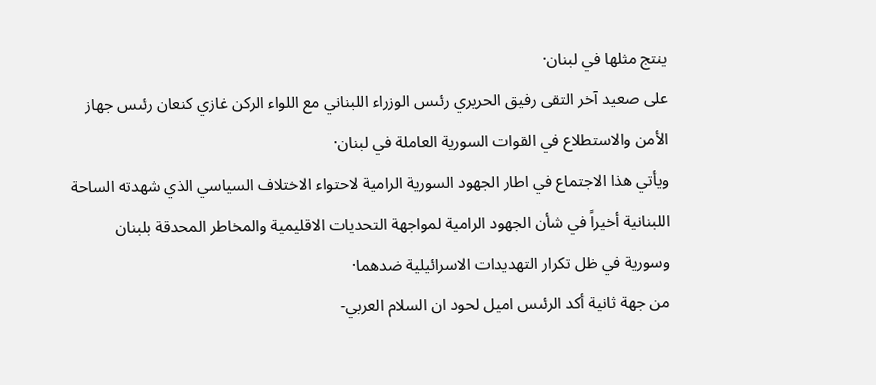ينتج مثلها في لبنان·
على صعيد آخر التقى رفيق الحريري رئىس الوزراء اللبناني مع اللواء الركن غازي كنعان رئىس جهاز الأمن والاستطلاع في القوات السورية العاملة في لبنان·
ويأتي هذا الاجتماع في اطار الجهود السورية الرامية لاحتواء الاختلاف السياسي الذي شهدته الساحة اللبنانية أخيراً في شأن الجهود الرامية لمواجهة التحديات الاقليمية والمخاطر المحدقة بلبنان وسورية في ظل تكرار التهديدات الاسرائيلية ضدهما·
من جهة ثانية أكد الرئىس اميل لحود ان السلام العربي-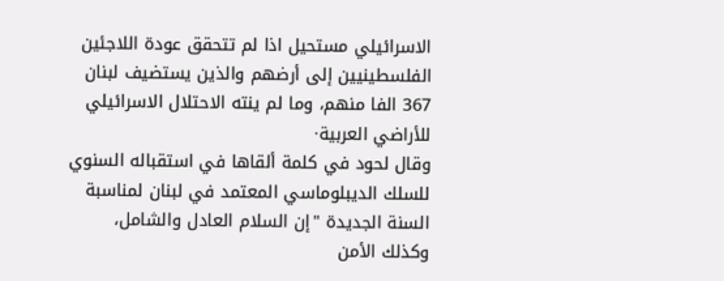الاسرائيلي مستحيل اذا لم تتحقق عودة اللاجئين الفلسطينيين إلى أرضهم والذين يستضيف لبنان 367 الفا منهم، وما لم ينته الاحتلال الاسرائيلي للأراضي العربية·
وقال لحود في كلمة ألقاها في استقباله السنوي للسلك الديبلوماسي المعتمد في لبنان لمناسبة السنة الجديدة "إن السلام العادل والشامل، وكذلك الأمن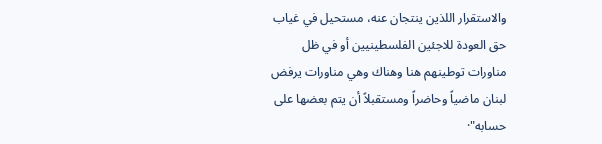والاستقرار اللذين ينتجان عنه، مستحيل في غياب حق العودة للاجئين الفلسطينيين أو في ظل مناورات توطينهم هنا وهناك وهي مناورات يرفض لبنان ماضياً وحاضراً ومستقبلاً أن يتم بعضها على حسابه"·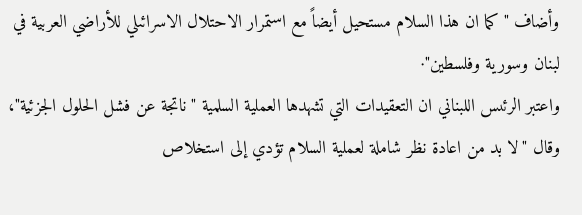وأضاف "كما ان هذا السلام مستحيل أيضاً مع استمرار الاحتلال الاسرائىلي للأراضي العربية في لبنان وسورية وفلسطين"·
واعتبر الرئىس اللبناني ان التعقيدات التي تشهدها العملية السلمية "ناتجة عن فشل الحلول الجزئية"، وقال "لا بد من اعادة نظر شاملة لعملية السلام تؤدي إلى استخلاص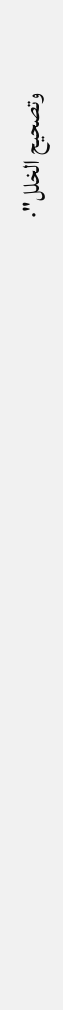وتصحيح الخلل"·